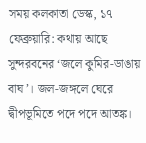সময় কলকাতা ডেস্ক, ১৭ ফেব্রুয়ারি: কথায় আছে সুন্দরবনের ‘জলে কুমির-ডাঙায় বাঘ’। জল-জঙ্গলে ঘেরে দ্বীপভূমিতে পদে পদে আতঙ্ক।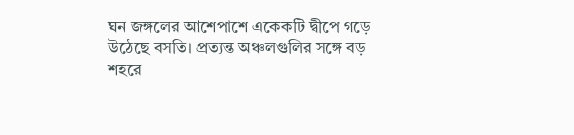ঘন জঙ্গলের আশেপাশে একেকটি দ্বীপে গড়ে উঠেছে বসতি। প্রত্যন্ত অঞ্চলগুলির সঙ্গে বড় শহরে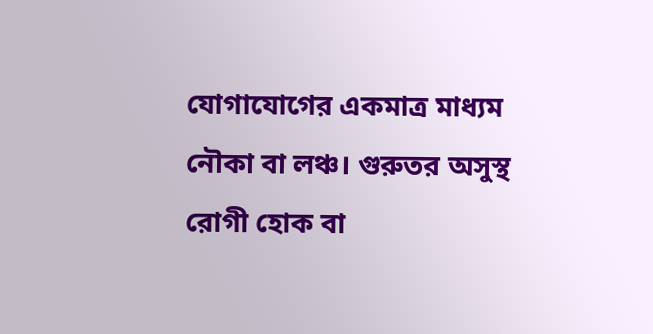যোগাযোগের একমাত্র মাধ্যম নৌকা বা লঞ্চ। গুরুতর অসুস্থ রোগী হোক বা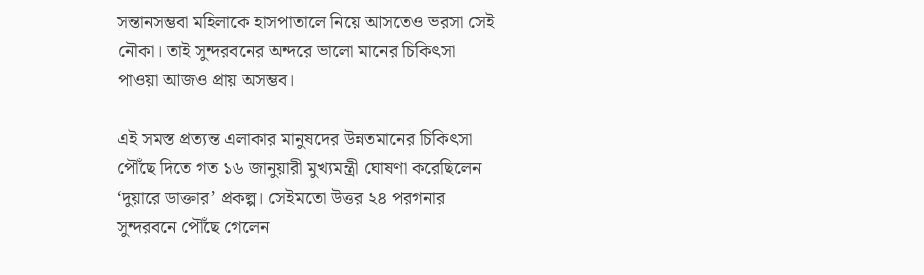সন্তানসম্ভবা মহিলাকে হাসপাতালে নিয়ে আসতেও ভরসা সেই নৌকা। তাই সুন্দরবনের অন্দরে ভালো মানের চিকিৎসা পাওয়া আজও প্রায় অসম্ভব।

এই সমস্ত প্রত্যন্ত এলাকার মানুষদের উন্নতমানের চিকিৎসা পৌঁছে দিতে গত ১৬ জানুয়ারী মুখ্যমন্ত্রী ঘোষণা করেছিলেন ‘দুয়ারে ডাক্তার’ প্রকল্প। সেইমতো উত্তর ২৪ পরগনার সুন্দরবনে পৌঁছে গেলেন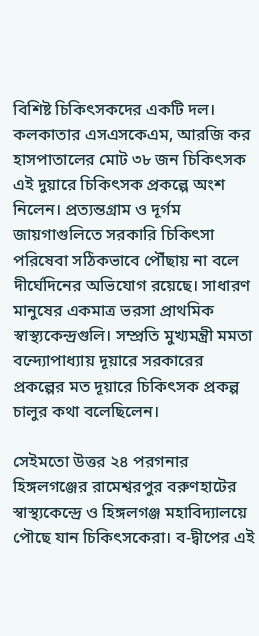বিশিষ্ট চিকিৎসকদের একটি দল। কলকাতার এসএসকেএম, আরজি কর হাসপাতালের মোট ৩৮ জন চিকিৎসক এই দুয়ারে চিকিৎসক প্রকল্পে অংশ নিলেন। প্রত্যন্তগ্রাম ও দূর্গম জায়গাগুলিতে সরকারি চিকিৎসা পরিষেবা সঠিকভাবে পৌঁছায় না বলে দীর্ঘেদিনের অভিযোগ রয়েছে। সাধারণ মানুষের একমাত্র ভরসা প্রাথমিক স্বাস্থ্যকেন্দ্রগুলি। সম্প্রতি মুখ্যমন্ত্রী মমতা বন্দ্যোপাধ্যায় দূয়ারে সরকারের প্রকল্পের মত দূয়ারে চিকিৎসক প্রকল্প চালুর কথা বলেছিলেন।

সেইমতো উত্তর ২৪ পরগনার হিঙ্গলগঞ্জের রামেশ্বরপুর বরুণহাটের স্বাস্থ্যকেন্দ্রে ও হিঙ্গলগঞ্জ মহাবিদ্যালয়ে পৌছে যান চিকিৎসকেরা। ব-দ্বীপের এই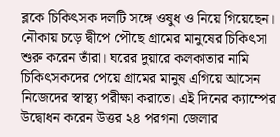ব্লকে চিকিৎসক দলটি সঙ্গে ওষুধ ও নিয়ে গিয়েছেন। নৌকায় চড়ে দ্বীপে পৌছে গ্রামের মানুষের চিকিৎসা শুরু করেন তাঁরা। ঘরের দুয়ারে কলকাতার নামি চিকিৎসকদের পেয়ে গ্রামের মানুষ এগিয়ে আসেন নিজেদের স্বাস্থ্য পরীক্ষা করাতে। এই দিনের ক্যাম্পের উদ্বোধন করেন উত্তর ২৪ পরগনা জেলার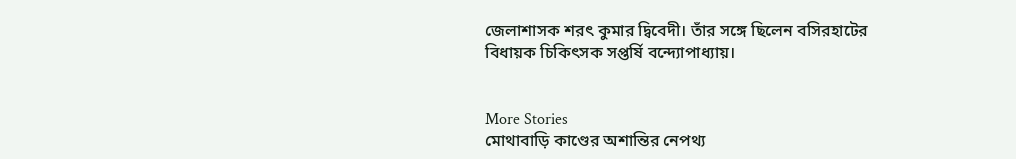জেলাশাসক শরৎ কুমার দ্বিবেদী। তাঁর সঙ্গে ছিলেন বসিরহাটের বিধায়ক চিকিৎসক সপ্তর্ষি বন্দ্যোপাধ্যায়।


More Stories
মোথাবাড়ি কাণ্ডের অশান্তির নেপথ্য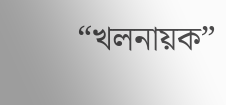“খলনায়ক”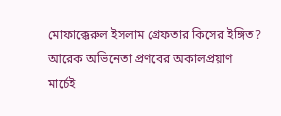মোফাক্কেরুল ইসলাম গ্রেফতার কিসের ইঙ্গিত?
আরেক অভিনেতা প্রণবের অকালপ্রয়াণ
মার্চেই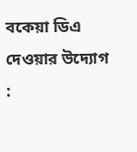বকেয়া ডিএ দেওয়ার উদ্যোগ :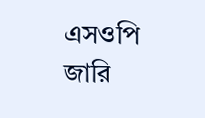এসওপি জারি